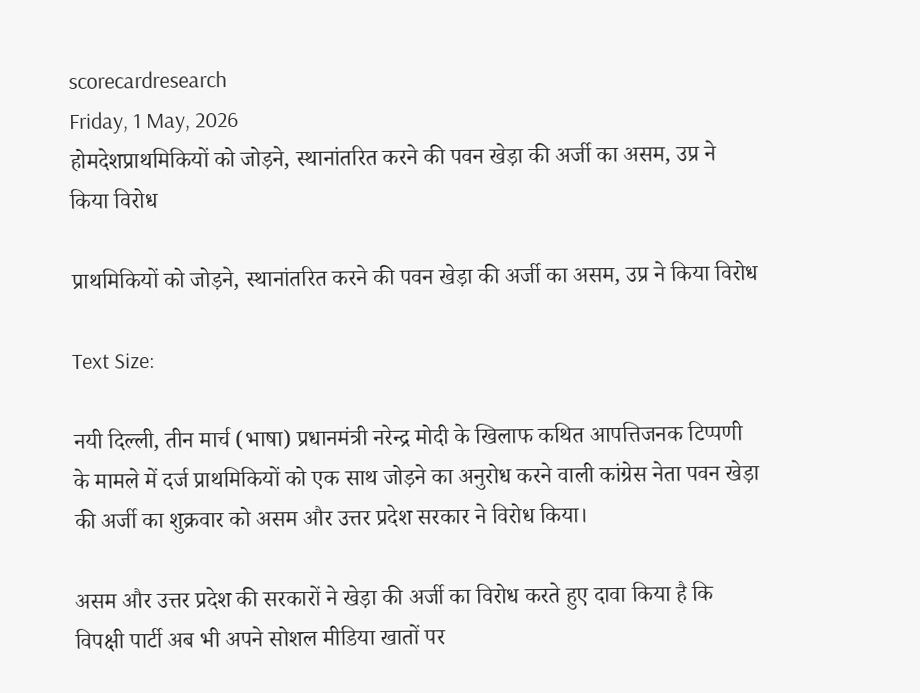scorecardresearch
Friday, 1 May, 2026
होमदेशप्राथमिकियों को जोड़ने, स्थानांतरित करने की पवन खेड़ा की अर्जी का असम, उप्र ने किया विरोध

प्राथमिकियों को जोड़ने, स्थानांतरित करने की पवन खेड़ा की अर्जी का असम, उप्र ने किया विरोध

Text Size:

नयी दिल्ली, तीन मार्च (भाषा) प्रधानमंत्री नरेन्द्र मोदी के खिलाफ कथित आपत्तिजनक टिप्पणी के मामले में दर्ज प्राथमिकियों को एक साथ जोड़ने का अनुरोध करने वाली कांग्रेस नेता पवन खेड़ा की अर्जी का शुक्रवार को असम और उत्तर प्रदेश सरकार ने विरोध किया।

असम और उत्तर प्रदेश की सरकारों ने खेड़ा की अर्जी का विरोध करते हुए दावा किया है कि विपक्षी पार्टी अब भी अपने सोशल मीडिया खातों पर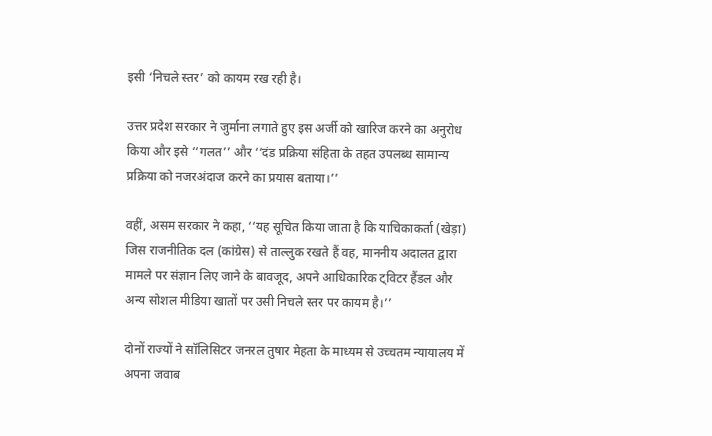इसी ‘निचले स्तर’ को कायम रख रही है।

उत्तर प्रदेश सरकार ने जुर्माना लगाते हुए इस अर्जी को खारिज करने का अनुरोध किया और इसे ‘‘गलत’’ और ‘‘दंड प्रक्रिया संहिता के तहत उपलब्ध सामान्य प्रक्रिया को नजरअंदाज करने का प्रयास बताया।’’

वहीं, असम सरकार ने कहा, ‘‘यह सूचित किया जाता है कि याचिकाकर्ता (खेड़ा) जिस राजनीतिक दल (कांग्रेस) से ताल्लुक रखते हैं वह, माननीय अदालत द्वारा मामले पर संज्ञान लिए जाने के बावजूद, अपने आधिकारिक ट्विटर हैंडल और अन्य सोशल मीडिया खातों पर उसी निचले स्तर पर कायम है।’’

दोनों राज्यों ने सॉलिसिटर जनरल तुषार मेहता के माध्यम से उच्चतम न्यायालय में अपना जवाब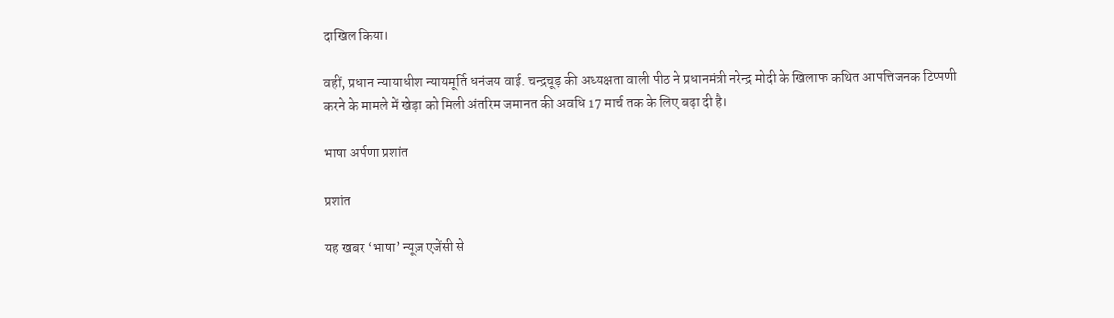दाखिल किया।

वहीं, प्रधान न्यायाधीश न्यायमूर्ति धनंजय वाई. चन्द्रचूड़ की अध्यक्षता वाली पीठ ने प्रधानमंत्री नरेन्द्र मोदी के खिलाफ कथित आपत्तिजनक टिप्पणी करने के मामले में खेड़ा को मिली अंतरिम जमानत की अवधि 17 मार्च तक के लिए बढ़ा दी है।

भाषा अर्पणा प्रशांत

प्रशांत

यह खबर ‘भाषा’ न्यूज़ एजेंसी से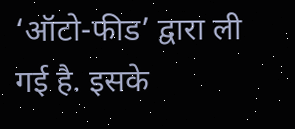‘ऑटो-फीड’ द्वारा ली गई है. इसके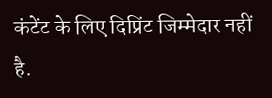कंटेंट के लिए दिप्रिंट जिम्मेदार नहीं है.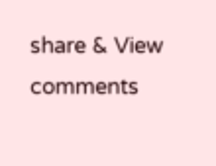share & View comments